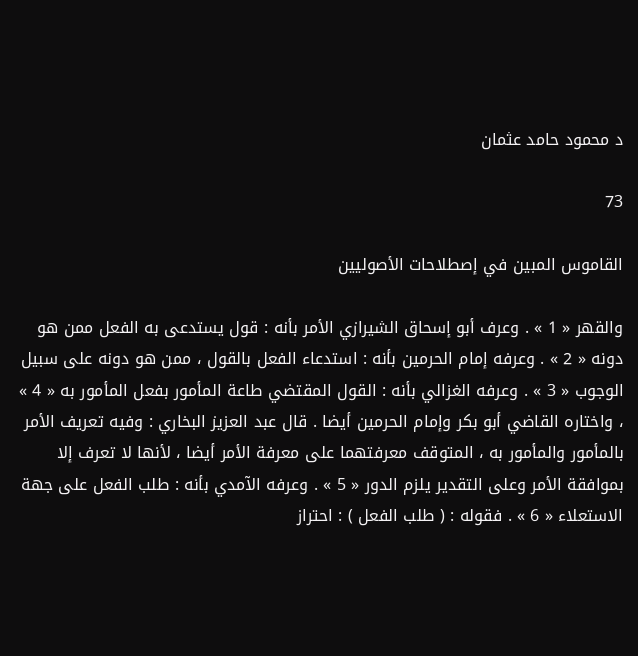د محمود حامد عثمان

73

القاموس المبين في إصطلاحات الأصوليين

والقهر « 1 » . وعرف أبو إسحاق الشيرازي الأمر بأنه : قول يستدعى به الفعل ممن هو دونه « 2 » . وعرفه إمام الحرمين بأنه : استدعاء الفعل بالقول ، ممن هو دونه على سبيل الوجوب « 3 » . وعرفه الغزالي بأنه : القول المقتضي طاعة المأمور بفعل المأمور به « 4 » ، واختاره القاضي أبو بكر وإمام الحرمين أيضا . قال عبد العزيز البخاري : وفيه تعريف الأمر بالمأمور والمأمور به ، المتوقف معرفتهما على معرفة الأمر أيضا ، لأنها لا تعرف إلا بموافقة الأمر وعلى التقدير يلزم الدور « 5 » . وعرفه الآمدي بأنه : طلب الفعل على جهة الاستعلاء « 6 » . فقوله : ( طلب الفعل ) : احتراز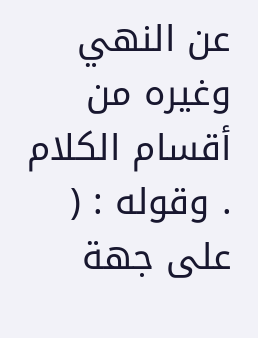عن النهي وغيره من أقسام الكلام . وقوله : ( على جهة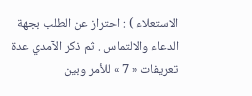الاستعلاء ) : احتراز عن الطلب بجهة الدعاء والالتماس . ثم ذكر الآمدي عدة تعريفات « 7 » للأمر وبين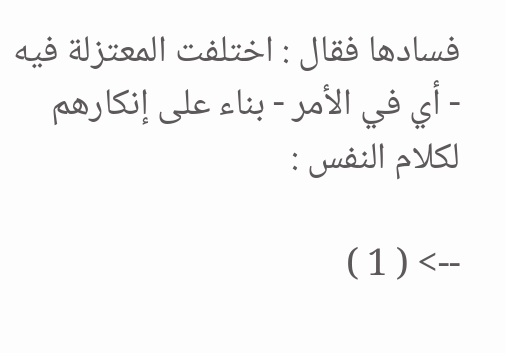فسادها فقال : اختلفت المعتزلة فيه - أي في الأمر - بناء على إنكارهم لكلام النفس :

--> ( 1 )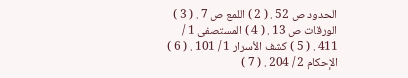الحدود ص 52 . ( 2 ) اللمع ص 7 . ( 3 ) الورقات ص 13 . ( 4 ) المستصفى 1 / 411 . ( 5 ) كشف الأسرار 1 / 101 . ( 6 ) الإحكام 2 / 204 . ( 7 )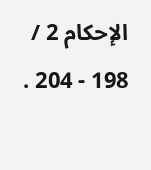الإحكام 2 / 198 - 204 .